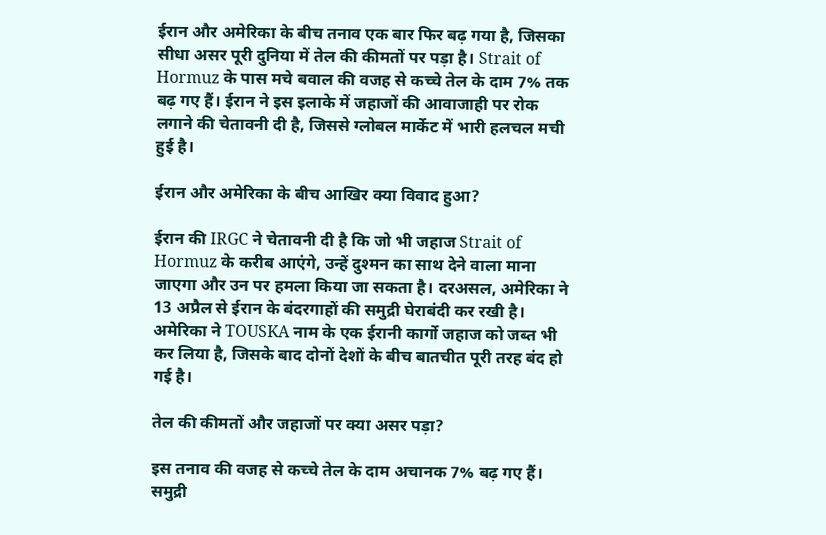ईरान और अमेरिका के बीच तनाव एक बार फिर बढ़ गया है, जिसका सीधा असर पूरी दुनिया में तेल की कीमतों पर पड़ा है। Strait of Hormuz के पास मचे बवाल की वजह से कच्चे तेल के दाम 7% तक बढ़ गए हैं। ईरान ने इस इलाके में जहाजों की आवाजाही पर रोक लगाने की चेतावनी दी है, जिससे ग्लोबल मार्केट में भारी हलचल मची हुई है।

ईरान और अमेरिका के बीच आखिर क्या विवाद हुआ?

ईरान की IRGC ने चेतावनी दी है कि जो भी जहाज Strait of Hormuz के करीब आएंगे, उन्हें दुश्मन का साथ देने वाला माना जाएगा और उन पर हमला किया जा सकता है। दरअसल, अमेरिका ने 13 अप्रैल से ईरान के बंदरगाहों की समुद्री घेराबंदी कर रखी है। अमेरिका ने TOUSKA नाम के एक ईरानी कार्गो जहाज को जब्त भी कर लिया है, जिसके बाद दोनों देशों के बीच बातचीत पूरी तरह बंद हो गई है।

तेल की कीमतों और जहाजों पर क्या असर पड़ा?

इस तनाव की वजह से कच्चे तेल के दाम अचानक 7% बढ़ गए हैं। समुद्री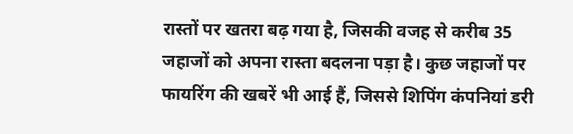रास्तों पर खतरा बढ़ गया है, जिसकी वजह से करीब 35 जहाजों को अपना रास्ता बदलना पड़ा है। कुछ जहाजों पर फायरिंग की खबरें भी आई हैं, जिससे शिपिंग कंपनियां डरी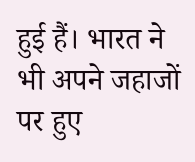हुई हैं। भारत ने भी अपने जहाजों पर हुए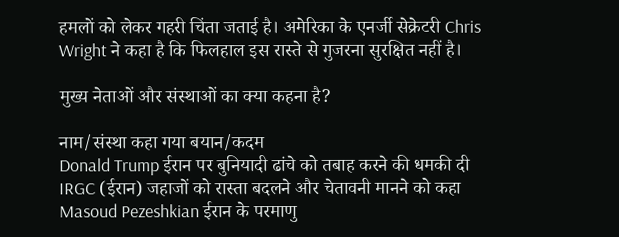हमलों को लेकर गहरी चिंता जताई है। अमेरिका के एनर्जी सेक्रेटरी Chris Wright ने कहा है कि फिलहाल इस रास्ते से गुजरना सुरक्षित नहीं है।

मुख्य नेताओं और संस्थाओं का क्या कहना है?

नाम/संस्था कहा गया बयान/कदम
Donald Trump ईरान पर बुनियादी ढांचे को तबाह करने की धमकी दी
IRGC (ईरान) जहाजों को रास्ता बदलने और चेतावनी मानने को कहा
Masoud Pezeshkian ईरान के परमाणु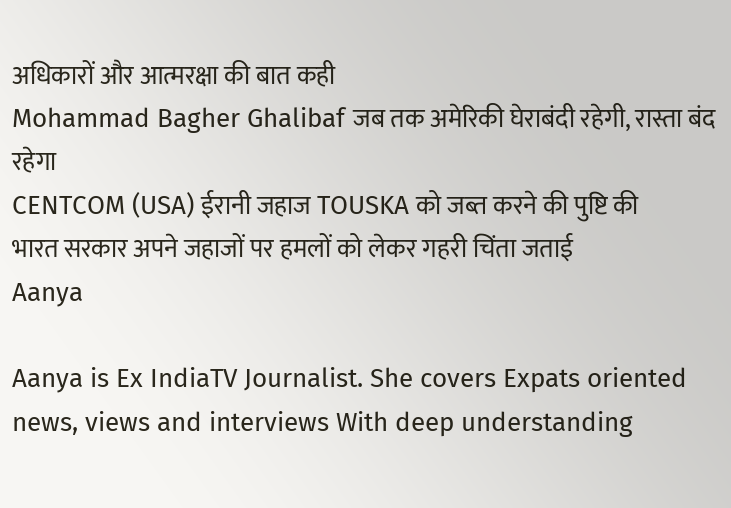अधिकारों और आत्मरक्षा की बात कही
Mohammad Bagher Ghalibaf जब तक अमेरिकी घेराबंदी रहेगी, रास्ता बंद रहेगा
CENTCOM (USA) ईरानी जहाज TOUSKA को जब्त करने की पुष्टि की
भारत सरकार अपने जहाजों पर हमलों को लेकर गहरी चिंता जताई
Aanya

Aanya is Ex IndiaTV Journalist. She covers Expats oriented news, views and interviews With deep understanding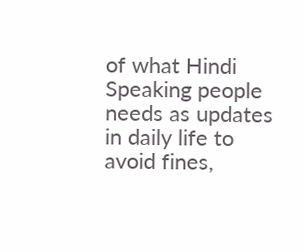of what Hindi Speaking people needs as updates in daily life to avoid fines,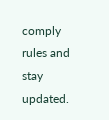comply rules and stay updated.